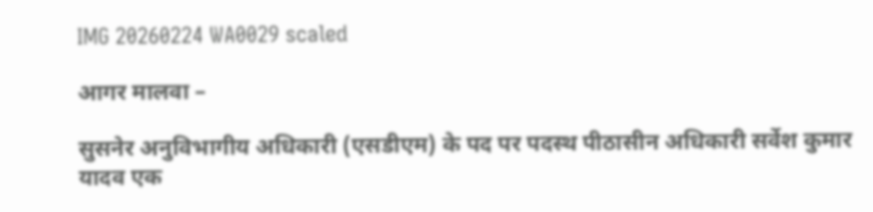IMG 20260224 WA0029 scaled

आगर मालवा –

सुसनेर अनुविभागीय अधिकारी (एसडीएम) के पद पर पदस्थ पीठासीन अधिकारी सर्वेश कुमार यादव एक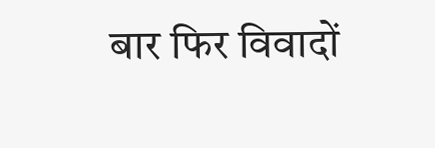बार फिर विवादों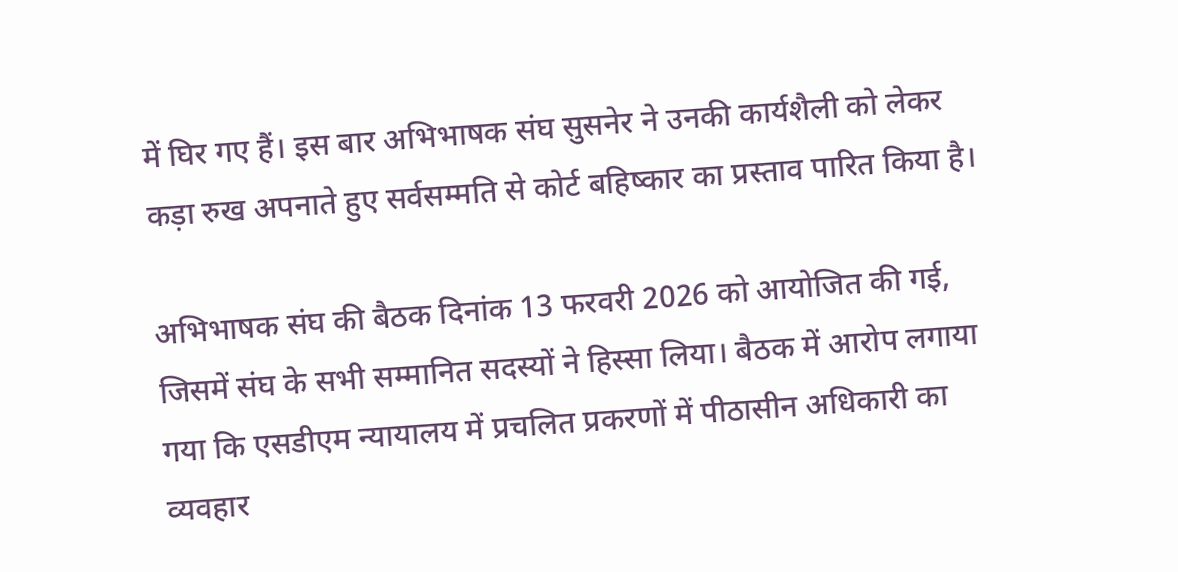में घिर गए हैं। इस बार अभिभाषक संघ सुसनेर ने उनकी कार्यशैली को लेकर कड़ा रुख अपनाते हुए सर्वसम्मति से कोर्ट बहिष्कार का प्रस्ताव पारित किया है।

अभिभाषक संघ की बैठक दिनांक 13 फरवरी 2026 को आयोजित की गई, जिसमें संघ के सभी सम्मानित सदस्यों ने हिस्सा लिया। बैठक में आरोप लगाया गया कि एसडीएम न्यायालय में प्रचलित प्रकरणों में पीठासीन अधिकारी का व्यवहार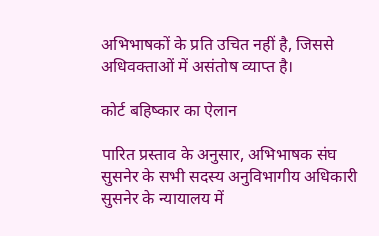अभिभाषकों के प्रति उचित नहीं है, जिससे अधिवक्ताओं में असंतोष व्याप्त है।

कोर्ट बहिष्कार का ऐलान

पारित प्रस्ताव के अनुसार, अभिभाषक संघ सुसनेर के सभी सदस्य अनुविभागीय अधिकारी सुसनेर के न्यायालय में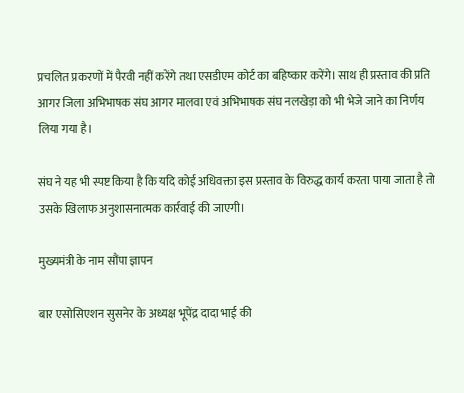प्रचलित प्रकरणों में पैरवी नहीं करेंगे तथा एसडीएम कोर्ट का बहिष्कार करेंगे। साथ ही प्रस्ताव की प्रति आगर जिला अभिभाषक संघ आगर मालवा एवं अभिभाषक संघ नलखेड़ा को भी भेजे जाने का निर्णय लिया गया है।

संघ ने यह भी स्पष्ट किया है कि यदि कोई अधिवक्ता इस प्रस्ताव के विरुद्ध कार्य करता पाया जाता है तो उसके खिलाफ अनुशासनात्मक कार्रवाई की जाएगी।

मुख्यमंत्री के नाम सौंपा ज्ञापन

बार एसोसिएशन सुसनेर के अध्यक्ष भूपेंद्र दादा भाई की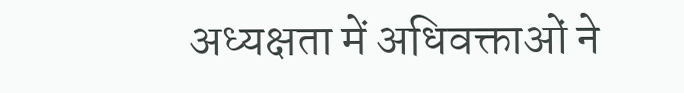अध्यक्षता में अधिवक्ताओं ने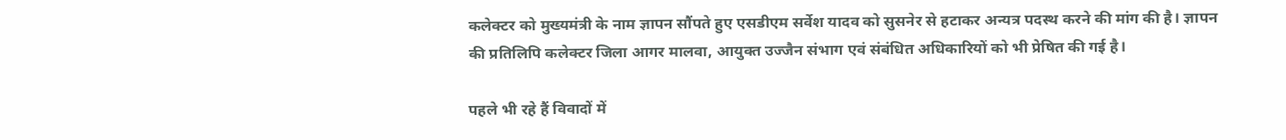कलेक्टर को मुख्यमंत्री के नाम ज्ञापन सौंपते हुए एसडीएम सर्वेश यादव को सुसनेर से हटाकर अन्यत्र पदस्थ करने की मांग की है। ज्ञापन की प्रतिलिपि कलेक्टर जिला आगर मालवा, आयुक्त उज्जैन संभाग एवं संबंधित अधिकारियों को भी प्रेषित की गई है।

पहले भी रहे हैं विवादों में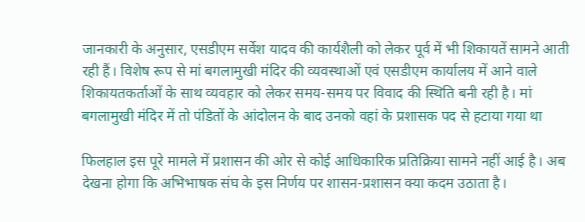जानकारी के अनुसार, एसडीएम सर्वेश यादव की कार्यशैली को लेकर पूर्व में भी शिकायतें सामने आती रही हैं। विशेष रूप से मां बगलामुखी मंदिर की व्यवस्थाओं एवं एसडीएम कार्यालय में आने वाले शिकायतकर्ताओं के साथ व्यवहार को लेकर समय-समय पर विवाद की स्थिति बनी रही है। मां बगलामुखी मंदिर में तो पंडितों के आंदोलन के बाद उनको वहां के प्रशासक पद से हटाया गया था

फिलहाल इस पूरे मामले में प्रशासन की ओर से कोई आधिकारिक प्रतिक्रिया सामने नहीं आई है। अब देखना होगा कि अभिभाषक संघ के इस निर्णय पर शासन-प्रशासन क्या कदम उठाता है।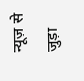न्यूज़ से जुड़ा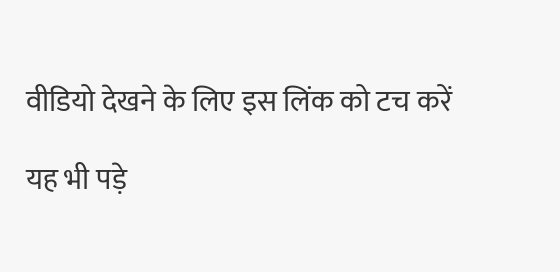वीडियो देखने के लिए इस लिंक को टच करें

यह भी पड़े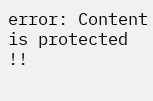error: Content is protected !!